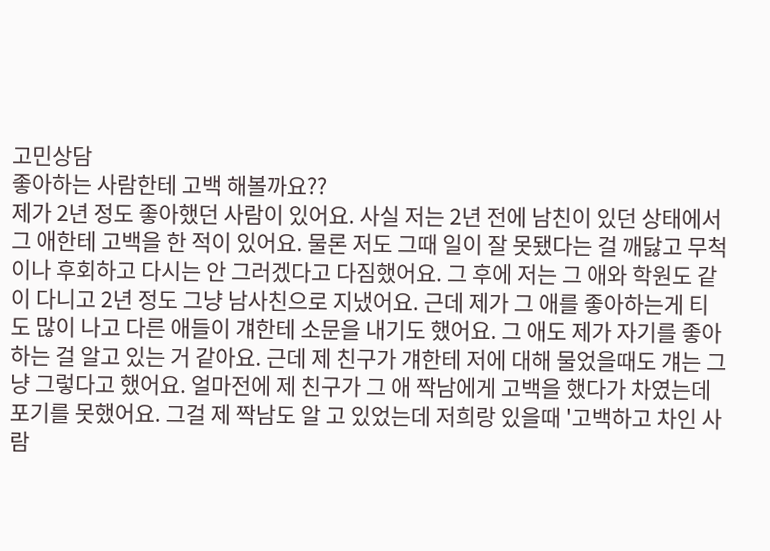고민상담
좋아하는 사람한테 고백 해볼까요??
제가 2년 정도 좋아했던 사람이 있어요. 사실 저는 2년 전에 남친이 있던 상태에서 그 애한테 고백을 한 적이 있어요. 물론 저도 그때 일이 잘 못됐다는 걸 깨닳고 무척이나 후회하고 다시는 안 그러겠다고 다짐했어요. 그 후에 저는 그 애와 학원도 같이 다니고 2년 정도 그냥 남사친으로 지냈어요. 근데 제가 그 애를 좋아하는게 티도 많이 나고 다른 애들이 걔한테 소문을 내기도 했어요. 그 애도 제가 자기를 좋아하는 걸 알고 있는 거 같아요. 근데 제 친구가 걔한테 저에 대해 물었을때도 걔는 그냥 그렇다고 했어요. 얼마전에 제 친구가 그 애 짝남에게 고백을 했다가 차였는데 포기를 못했어요. 그걸 제 짝남도 알 고 있었는데 저희랑 있을때 '고백하고 차인 사람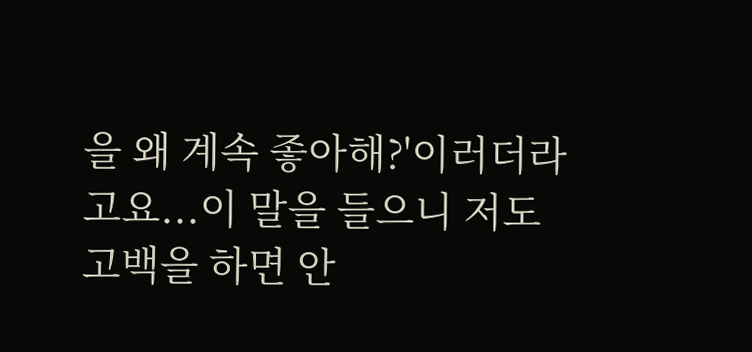을 왜 계속 좋아해?'이러더라고요...이 말을 들으니 저도 고백을 하면 안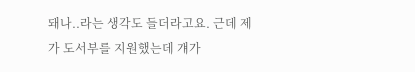돼나..라는 생각도 들더라고요. 근데 제가 도서부를 지원했는데 걔가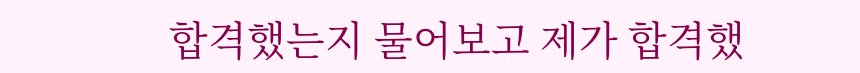합격했는지 물어보고 제가 합격했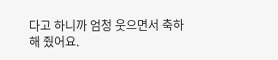다고 하니까 엄청 웃으면서 축하해 줬어요.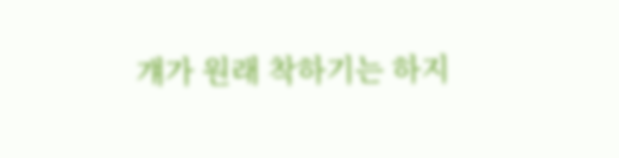걔가 원래 착하기는 하지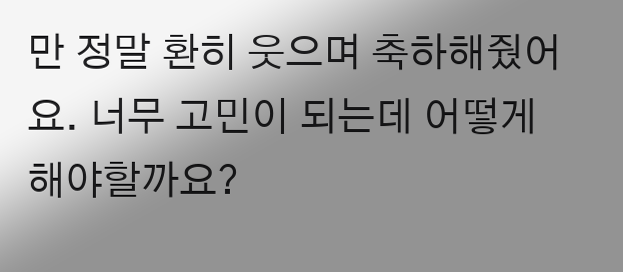만 정말 환히 웃으며 축하해줬어요. 너무 고민이 되는데 어떻게 해야할까요?